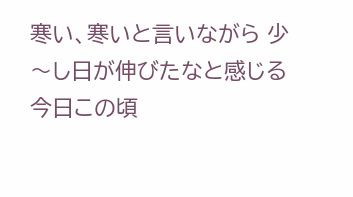寒い、寒いと言いながら 少〜し日が伸びたなと感じる今日この頃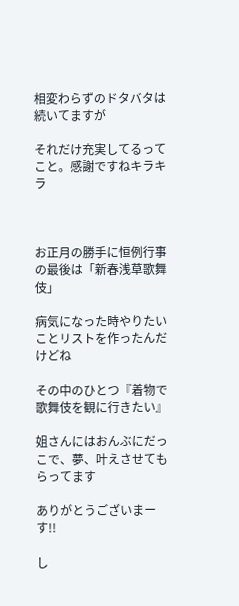相変わらずのドタバタは続いてますが

それだけ充実してるってこと。感謝ですねキラキラ



お正月の勝手に恒例行事の最後は「新春浅草歌舞伎」

病気になった時やりたいことリストを作ったんだけどね

その中のひとつ『着物で歌舞伎を観に行きたい』

姐さんにはおんぶにだっこで、夢、叶えさせてもらってます

ありがとうございまーす!!

し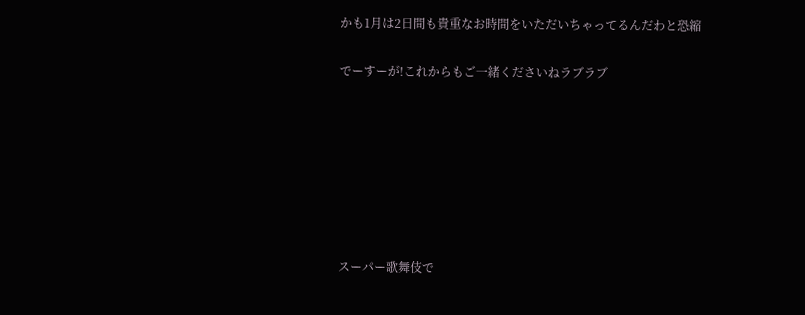かも1月は2日間も貴重なお時間をいただいちゃってるんだわと恐縮

でーすーが!これからもご一緒くださいねラブラブ







スーパー歌舞伎で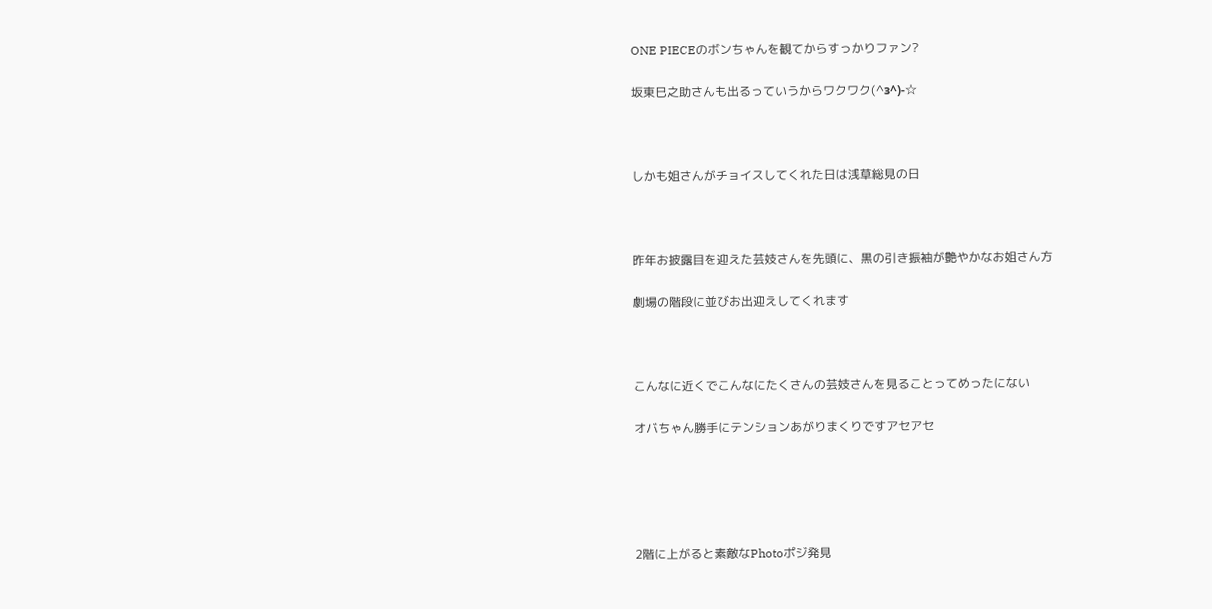ONE PIECEのボンちゃんを観てからすっかりファン?

坂東巳之助さんも出るっていうからワクワク(^з^)-☆



しかも姐さんがチョイスしてくれた日は浅草総見の日



昨年お披露目を迎えた芸妓さんを先頭に、黒の引き振袖が艶やかなお姐さん方

劇場の階段に並びお出迎えしてくれます



こんなに近くでこんなにたくさんの芸妓さんを見ることってめったにない

オバちゃん勝手にテンションあがりまくりですアセアセ





2階に上がると素敵なPhotoポジ発見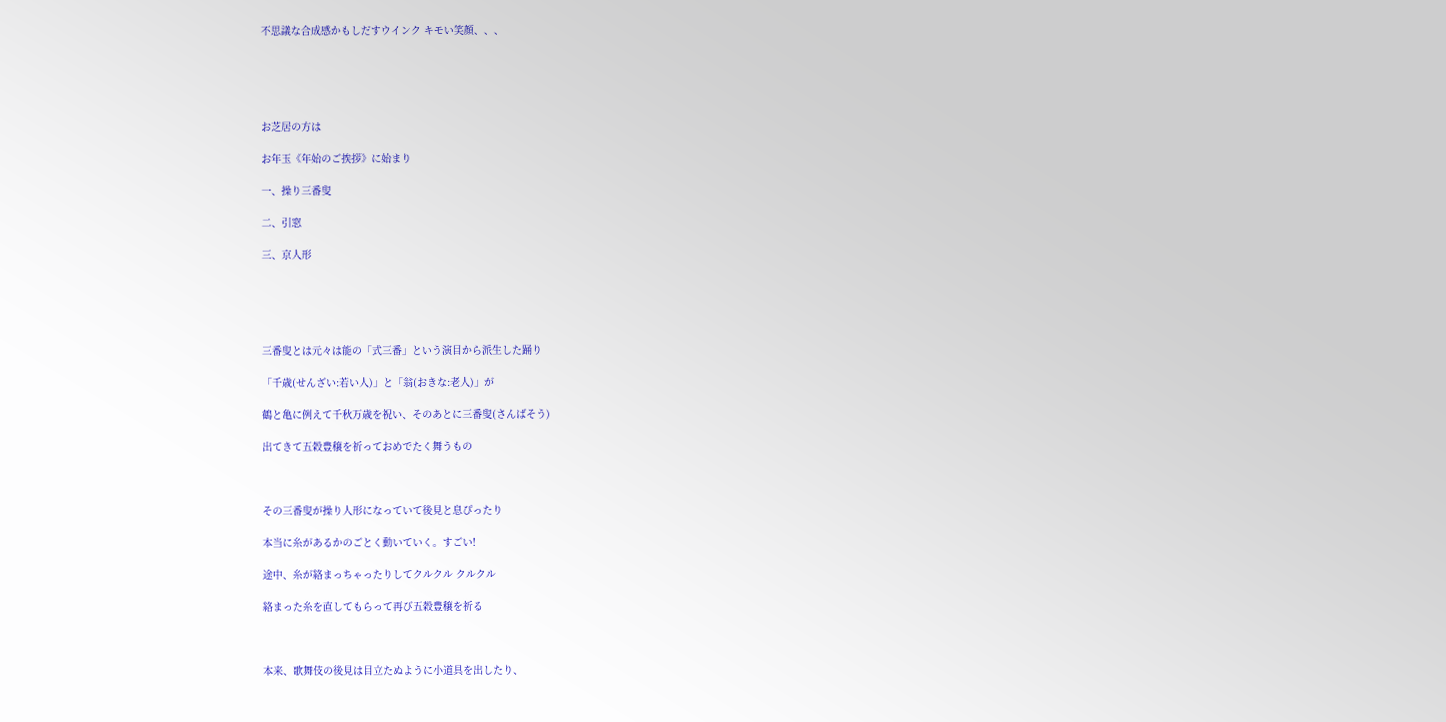不思議な合成感かもしだすウインク キモい笑顔、、、





お芝居の方は

お年玉《年始のご挨拶》に始まり

一、操り三番叟

二、引窓

三、京人形





三番叟とは元々は能の「式三番」という演目から派生した踊り

「千歳(せんざい:若い人)」と「翁(おきな:老人)」が

鶴と亀に例えて千秋万歳を祝い、そのあとに三番叟(さんばそう)

出てきて五穀豊穣を祈っておめでたく舞うもの



その三番叟が操り人形になっていて後見と息ぴったり

本当に糸があるかのごとく動いていく。すごい!

途中、糸が絡まっちゃったりしてクルクル クルクル

絡まった糸を直してもらって再び五穀豊穣を祈る



本来、歌舞伎の後見は目立たぬように小道具を出したり、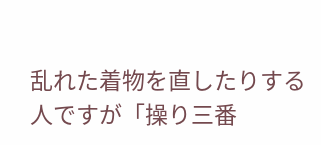乱れた着物を直したりする人ですが「操り三番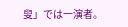叟」では一演者。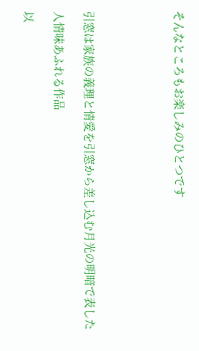そんなところもお楽しみのひとつです





引窓は家族の義理と情愛を引窓から差し込む月光の明暗で表した

人情味あふれる作品

以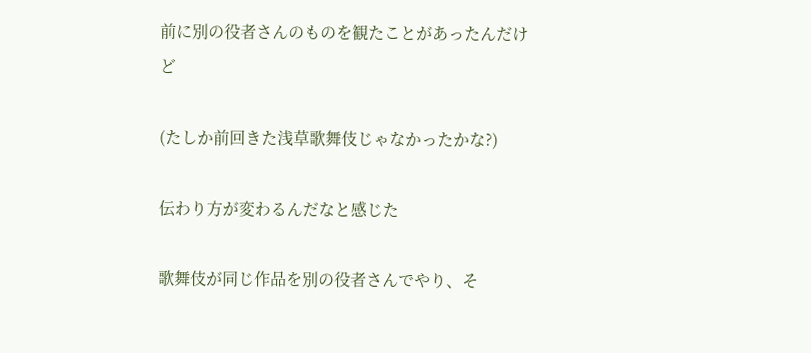前に別の役者さんのものを観たことがあったんだけど

(たしか前回きた浅草歌舞伎じゃなかったかな?)

伝わり方が変わるんだなと感じた

歌舞伎が同じ作品を別の役者さんでやり、そ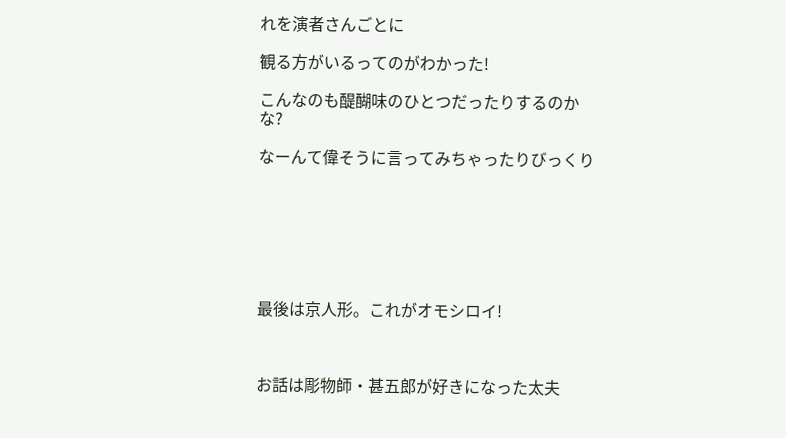れを演者さんごとに

観る方がいるってのがわかった!

こんなのも醍醐味のひとつだったりするのかな?

なーんて偉そうに言ってみちゃったりびっくり







最後は京人形。これがオモシロイ!



お話は彫物師・甚五郎が好きになった太夫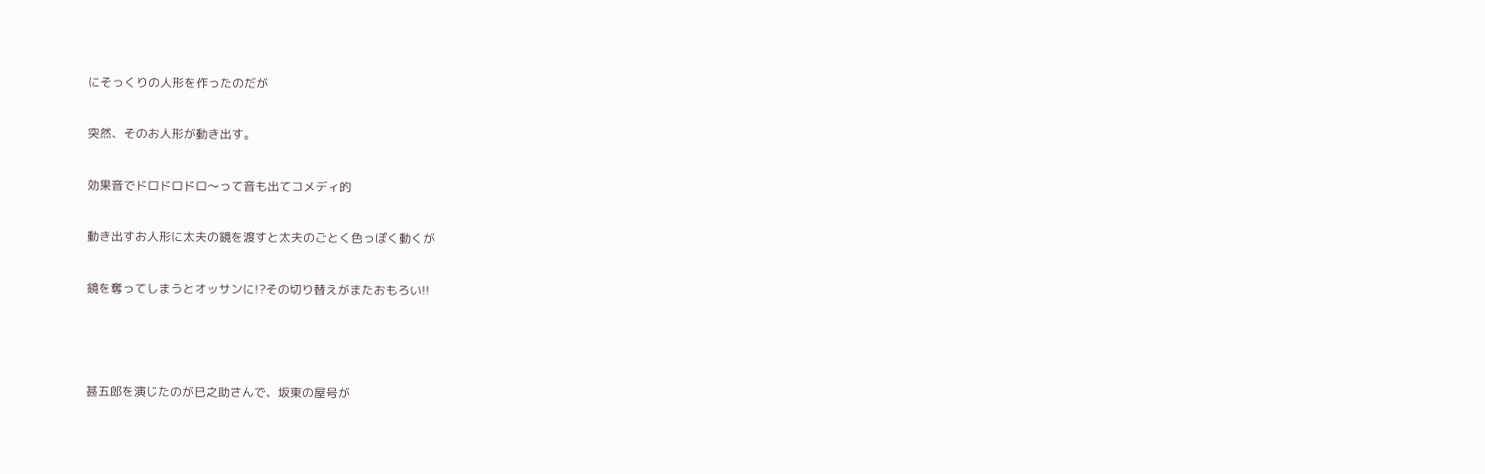にそっくりの人形を作ったのだが

突然、そのお人形が動き出す。

効果音でドロドロドロ〜って音も出てコメディ的

動き出すお人形に太夫の鏡を渡すと太夫のごとく色っぽく動くが

鏡を奪ってしまうとオッサンに!?その切り替えがまたおもろい!!



甚五郎を演じたのが巳之助さんで、坂東の屋号が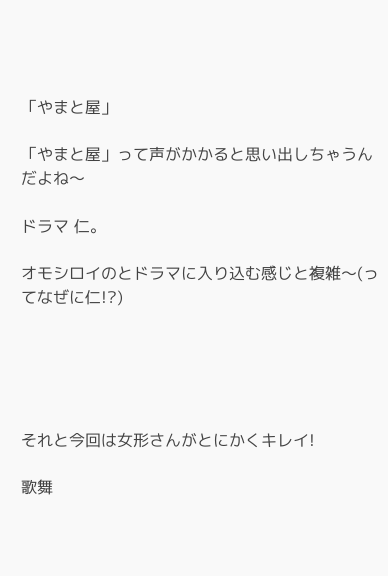「やまと屋」

「やまと屋」って声がかかると思い出しちゃうんだよね〜

ドラマ 仁。

オモシロイのとドラマに入り込む感じと複雑〜(ってなぜに仁!?)





それと今回は女形さんがとにかくキレイ!

歌舞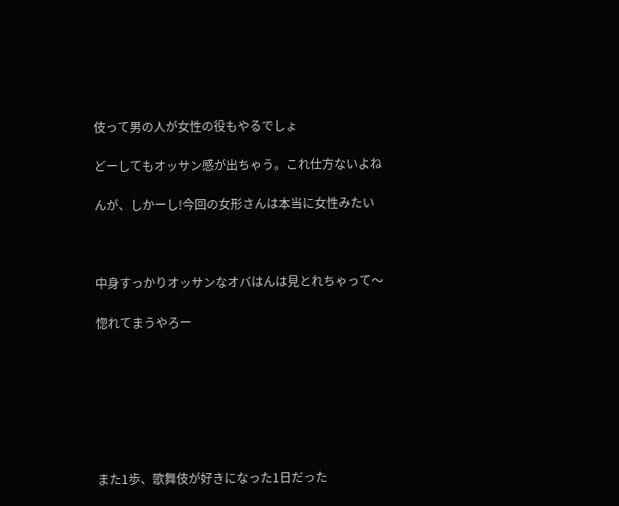伎って男の人が女性の役もやるでしょ

どーしてもオッサン感が出ちゃう。これ仕方ないよね

んが、しかーし!今回の女形さんは本当に女性みたい



中身すっかりオッサンなオバはんは見とれちゃって〜

惚れてまうやろー







また1歩、歌舞伎が好きになった1日だった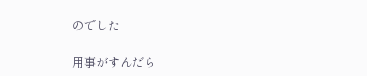のでした

用事がすんだら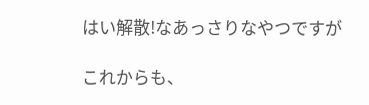はい解散!なあっさりなやつですが

これからも、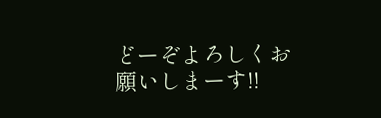どーぞよろしくお願いしまーす!!